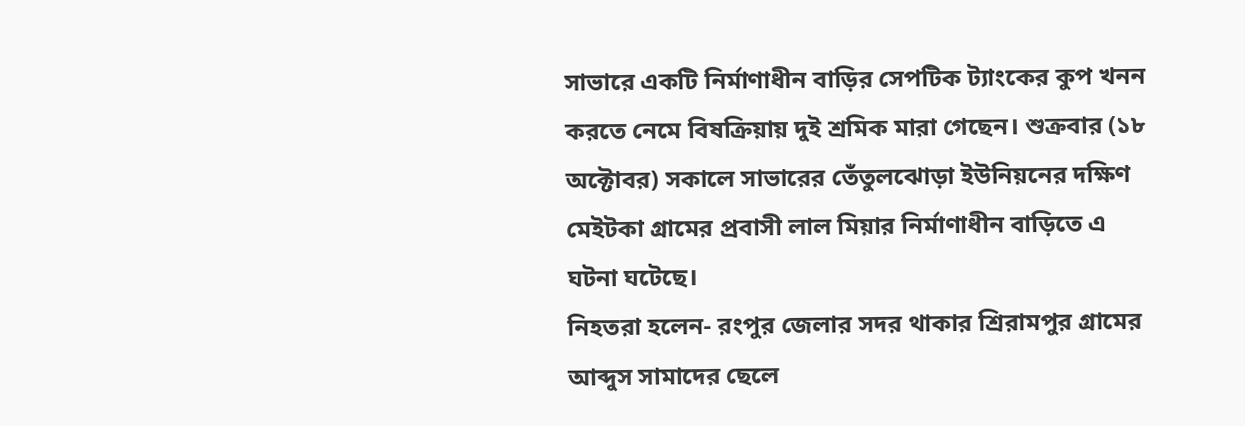সাভারে একটি নির্মাণাধীন বাড়ির সেপটিক ট্যাংকের কুপ খনন করতে নেমে বিষক্রিয়ায় দুই শ্রমিক মারা গেছেন। শুক্রবার (১৮ অক্টোবর) সকালে সাভারের তেঁতুলঝোড়া ইউনিয়নের দক্ষিণ মেইটকা গ্রামের প্রবাসী লাল মিয়ার নির্মাণাধীন বাড়িতে এ ঘটনা ঘটেছে।
নিহতরা হলেন- রংপুর জেলার সদর থাকার শ্রিরামপুর গ্রামের আব্দুস সামাদের ছেলে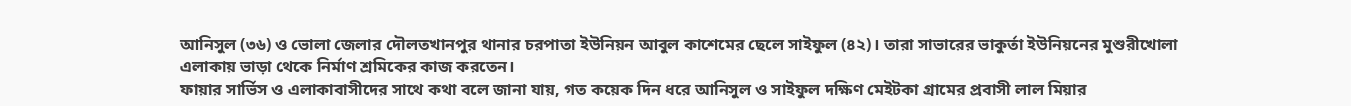আনিসুল (৩৬) ও ভোলা জেলার দৌলতখানপুর থানার চরপাতা ইউনিয়ন আবুল কাশেমের ছেলে সাইফুল (৪২)। তারা সাভারের ভাকুর্তা ইউনিয়নের মুশুরীখোলা এলাকায় ভাড়া থেকে নির্মাণ শ্রমিকের কাজ করতেন।
ফায়ার সার্ভিস ও এলাকাবাসীদের সাথে কথা বলে জানা যায়, গত কয়েক দিন ধরে আনিসুল ও সাইফুল দক্ষিণ মেইটকা গ্রামের প্রবাসী লাল মিয়ার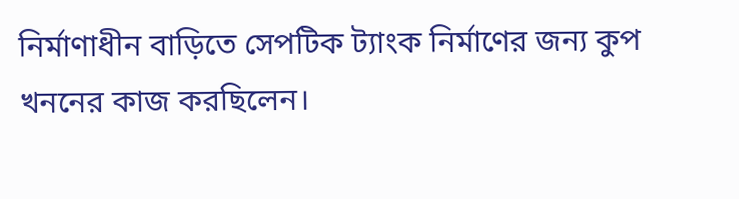নির্মাণাধীন বাড়িতে সেপটিক ট্যাংক নির্মাণের জন্য কুপ খননের কাজ করছিলেন।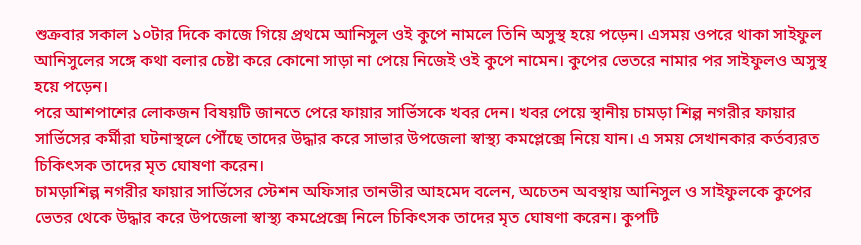শুক্রবার সকাল ১০টার দিকে কাজে গিয়ে প্রথমে আনিসুল ওই কুপে নামলে তিনি অসুস্থ হয়ে পড়েন। এসময় ওপরে থাকা সাইফুল আনিসুলের সঙ্গে কথা বলার চেষ্টা করে কোনো সাড়া না পেয়ে নিজেই ওই কুপে নামেন। কুপের ভেতরে নামার পর সাইফুলও অসুস্থ হয়ে পড়েন।
পরে আশপাশের লোকজন বিষয়টি জানতে পেরে ফায়ার সার্ভিসকে খবর দেন। খবর পেয়ে স্থানীয় চামড়া শিল্প নগরীর ফায়ার সার্ভিসের কর্মীরা ঘটনাস্থলে পৌঁছে তাদের উদ্ধার করে সাভার উপজেলা স্বাস্থ্য কমপ্লেক্সে নিয়ে যান। এ সময় সেখানকার কর্তব্যরত চিকিৎসক তাদের মৃত ঘোষণা করেন।
চামড়াশিল্প নগরীর ফায়ার সার্ভিসের স্টেশন অফিসার তানভীর আহমেদ বলেন, অচেতন অবস্থায় আনিসুল ও সাইফুলকে কুপের ভেতর থেকে উদ্ধার করে উপজেলা স্বাস্থ্য কমপ্রেক্সে নিলে চিকিৎসক তাদের মৃত ঘোষণা করেন। কুপটি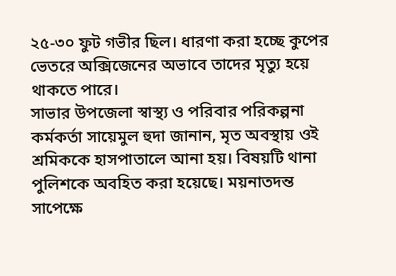২৫-৩০ ফুট গভীর ছিল। ধারণা করা হচ্ছে কুপের ভেতরে অক্সিজেনের অভাবে তাদের মৃত্যু হয়ে থাকতে পারে।
সাভার উপজেলা স্বাস্থ্য ও পরিবার পরিকল্পনা কর্মকর্তা সায়েমুল হুদা জানান, মৃত অবস্থায় ওই শ্রমিককে হাসপাতালে আনা হয়। বিষয়টি থানা পুলিশকে অবহিত করা হয়েছে। ময়নাতদন্ত সাপেক্ষে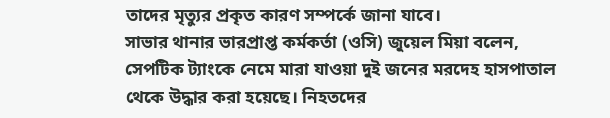তাদের মৃত্যুর প্রকৃত কারণ সম্পর্কে জানা যাবে।
সাভার থানার ভারপ্রাপ্ত কর্মকর্তা (ওসি) জুয়েল মিয়া বলেন, সেপটিক ট্যাংকে নেমে মারা যাওয়া দুই জনের মরদেহ হাসপাতাল থেকে উদ্ধার করা হয়েছে। নিহতদের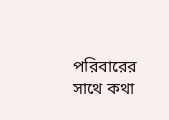পরিবারের সাথে কথা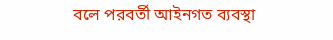বলে পরবর্তী আইনগত ব্যবস্থা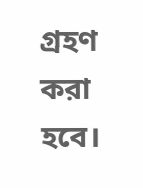গ্রহণ করা হবে।